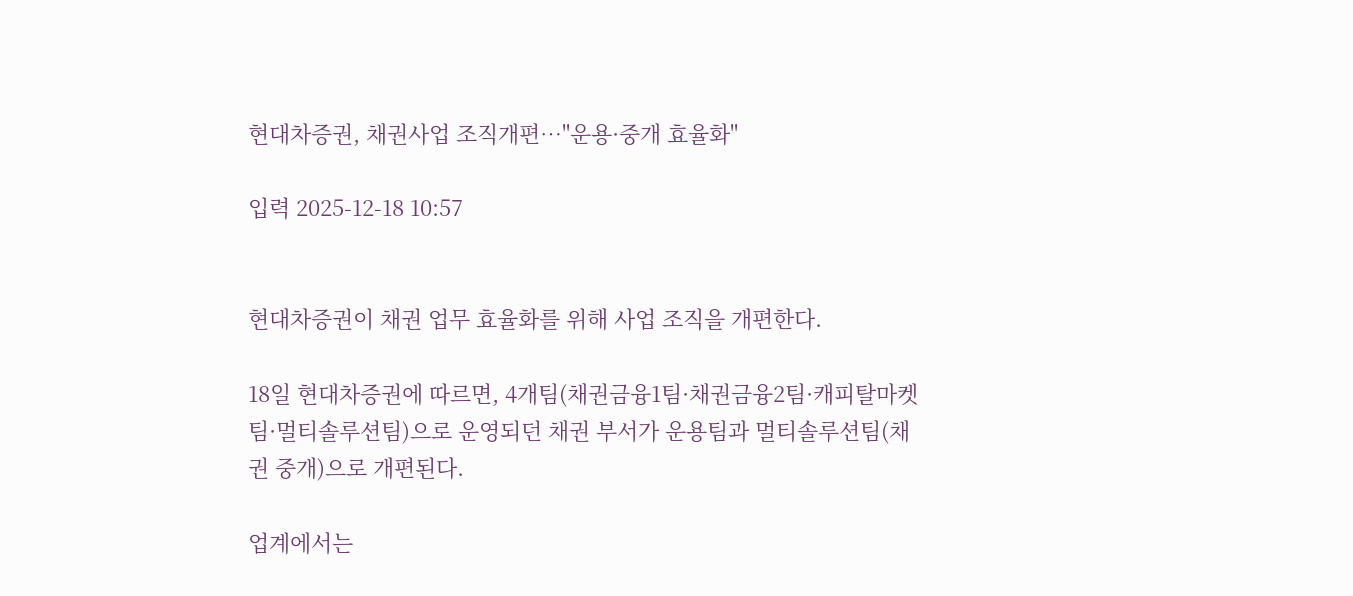현대차증권, 채권사업 조직개편…"운용·중개 효율화"

입력 2025-12-18 10:57


현대차증권이 채권 업무 효율화를 위해 사업 조직을 개편한다.

18일 현대차증권에 따르면, 4개팀(채권금융1팀·채권금융2팀·캐피탈마켓팀·멀티솔루션팀)으로 운영되던 채권 부서가 운용팀과 멀티솔루션팀(채권 중개)으로 개편된다.

업계에서는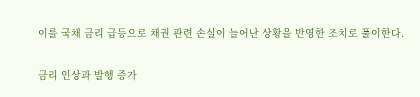이를 국채 금리 급등으로 채권 관련 손실이 늘어난 상황을 반영한 조치로 풀이한다.

금리 인상과 발행 증가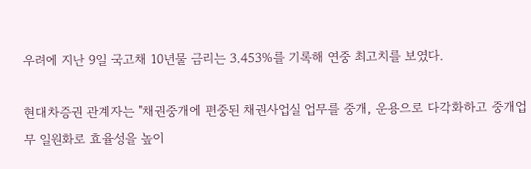우려에 지난 9일 국고채 10년물 금리는 3.453%를 기록해 연중 최고치를 보였다.

현대차증권 관계자는 "채권중개에 편중된 채권사업실 업무를 중개, 운용으로 다각화하고 중개업무 일원화로 효율성을 높이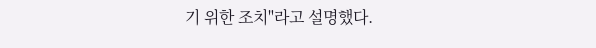기 위한 조치"라고 설명했다.